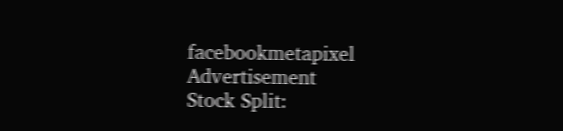facebookmetapixel
Advertisement
Stock Split: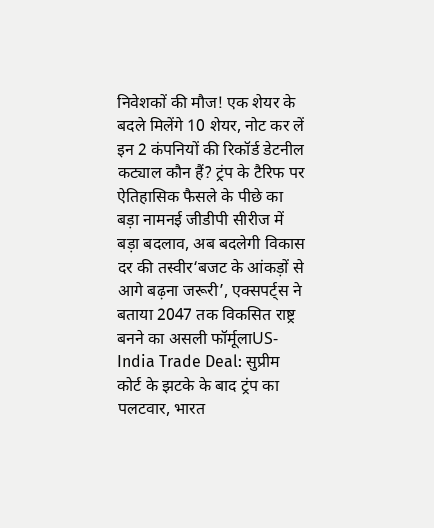निवेशकों की मौज! एक शेयर के बदले मिलेंगे 10 शेयर, नोट कर लें इन 2 कंपनियों की रिकॉर्ड डेटनील कट्याल कौन हैं? ट्रंप के टैरिफ पर ऐतिहासिक फैसले के पीछे का बड़ा नामनई जीडीपी सीरीज में बड़ा बदलाव, अब बदलेगी विकास दर की तस्वीर‘बजट के आंकड़ों से आगे बढ़ना जरूरी’, एक्सपर्ट्स ने बताया 2047 तक विकसित राष्ट्र बनने का असली फॉर्मूलाUS-India Trade Deal: सुप्रीम कोर्ट के झटके के बाद ट्रंप का पलटवार, भारत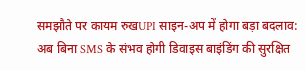समझौते पर कायम रुखUPI साइन-अप में होगा बड़ा बदलाव: अब बिना SMS के संभव होगी डिवाइस बाइंडिंग की सुरक्षित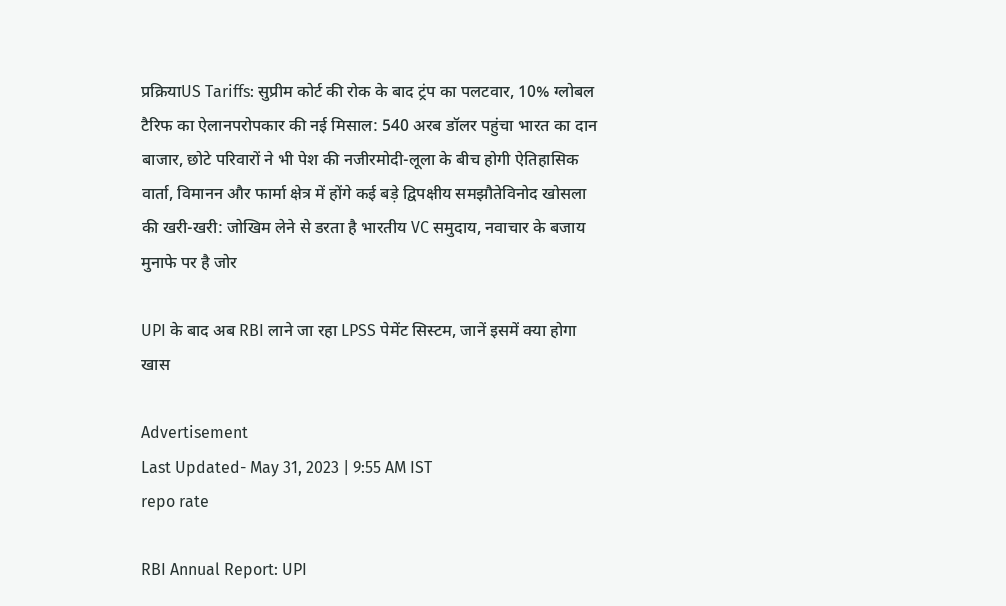प्रक्रियाUS Tariffs: सुप्रीम कोर्ट की रोक के बाद ट्रंप का पलटवार, 10% ग्लोबल टैरिफ का ऐलानपरोपकार की नई मिसाल: 540 अरब डॉलर पहुंचा भारत का दान बाजार, छोटे परिवारों ने भी पेश की नजीरमोदी-लूला के बीच होगी ऐतिहासिक वार्ता, विमानन और फार्मा क्षेत्र में होंगे कई बड़े द्विपक्षीय समझौतेविनोद खोसला की खरी-खरी: जोखिम लेने से डरता है भारतीय VC समुदाय, नवाचार के बजाय मुनाफे पर है जोर

UPI के बाद अब RBI लाने जा रहा LPSS पेमेंट सिस्टम, जानें इसमें क्या होगा खास

Advertisement
Last Updated- May 31, 2023 | 9:55 AM IST
repo rate

RBI Annual Report: UPI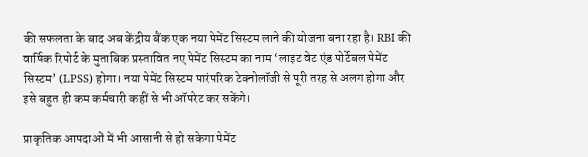की सफलता के बाद अब केंद्रीय बैंक एक नया पेमेंट सिस्टम लाने की योजना बना रहा है। RBI की वार्षिक रिपोर्ट के मुताबिक प्रस्तावित नए पेमेंट सिस्टम का नाम ‘लाइट वेट एंड पोर्टेबल पेमेंट सिस्टम’ (LPSS) होगा। नया पेमेंट सिस्टम पारंपरिक टेक्नोलॉजी से पूरी तरह से अलग होगा और इसे बहुत ही कम कर्मचारी कहीं से भी ऑपरेट कर सकेंगे।

प्राकृतिक आपदाओं में भी आसानी से हो सकेगा पेमेंट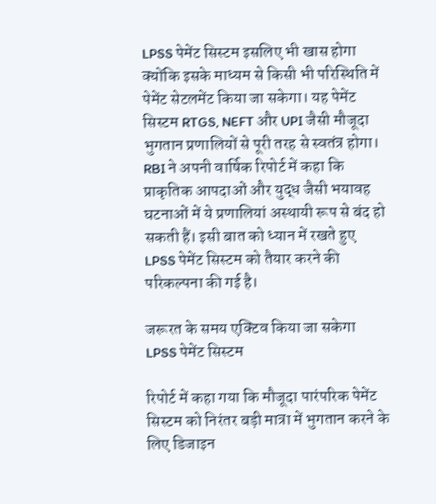LPSS पेमेंट सिस्टम इसलिए भी खास होगा क्योंकि इसके माध्यम से किसी भी परिस्थिति में पेमेंट सेटलमेंट किया जा सकेगा। यह पेमेंट सिस्टम RTGS, NEFT और UPI जैसी मौजूदा भुगतान प्रणालियों से पूरी तरह से स्वतंत्र होगा। RBI ने अपनी वार्षिक रिपोर्ट में कहा कि प्राकृतिक आपदाओं और युद्ध जैसी भयावह घटनाओं में ये प्रणालियां अस्थायी रूप से बंद हो सकती हैं। इसी बात को ध्यान में रखते हुए LPSS पेमेंट सिस्टम को तैयार करने की परिकल्पना की गई है।

जरूरत के समय एक्टिव किया जा सकेगा LPSS पेमेंट सिस्टम

रिपोर्ट में कहा गया कि मौजूदा पारंपरिक पेमेंट सिस्टम को निरंतर बड़ी मात्रा में भुगतान करने के लिए डिजाइन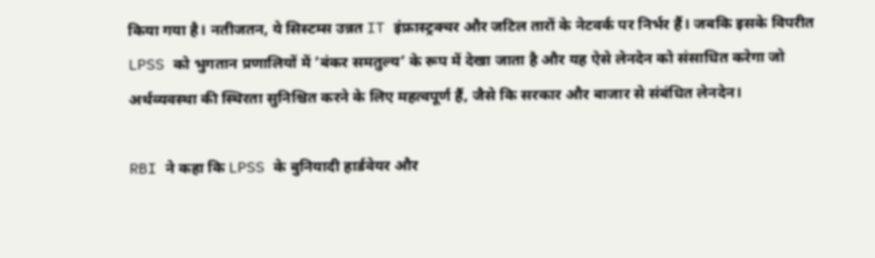किया गया है। नतीजतन, ये सिस्टम्स उन्नत IT इंफ्रास्ट्रक्चर और जटिल तारों के नेटवर्क पर निर्भर हैं। जबकि इसके विपरीत LPSS को भुगतान प्रणालियों में ‘बंकर समतुल्य’ के रूप में देखा जाता है और यह ऐसे लेनदेन को संसाधित करेगा जो अर्थव्यवस्था की स्थिरता सुनिश्चित करने के लिए महत्वपूर्ण हैं, जैसे कि सरकार और बाजार से संबंधित लेनदेन।

RBI ने कहा कि LPSS के बुनियादी हार्डवेयर और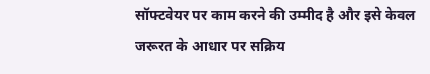सॉफ्टवेयर पर काम करने की उम्मीद है और इसे केवल जरूरत के आधार पर सक्रिय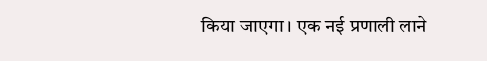किया जाएगा। एक नई प्रणाली लाने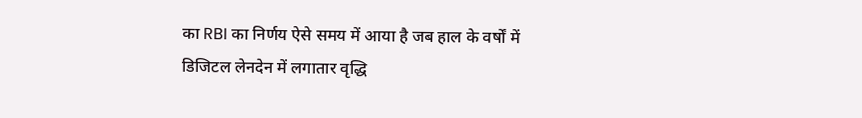का RBI का निर्णय ऐसे समय में आया है जब हाल के वर्षों में डिजिटल लेनदेन में लगातार वृद्धि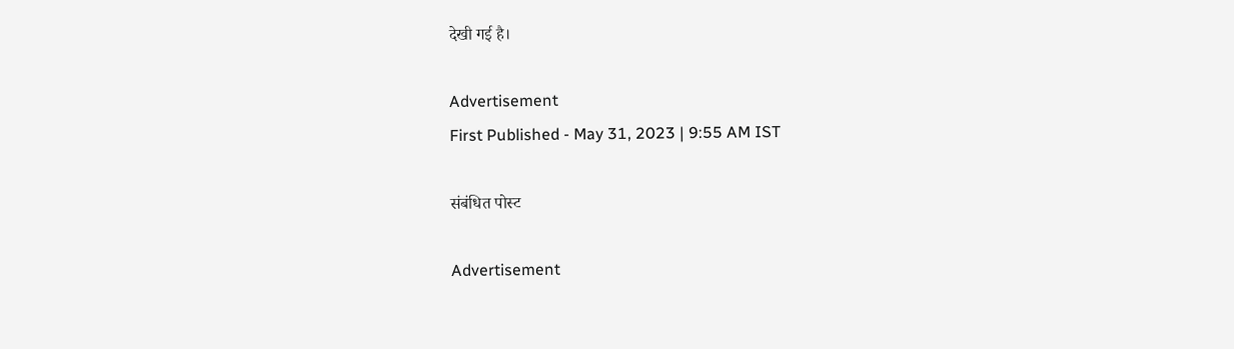देखी गई है।

Advertisement
First Published - May 31, 2023 | 9:55 AM IST

संबंधित पोस्ट

Advertisement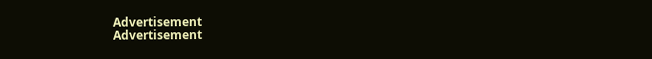Advertisement
Advertisement